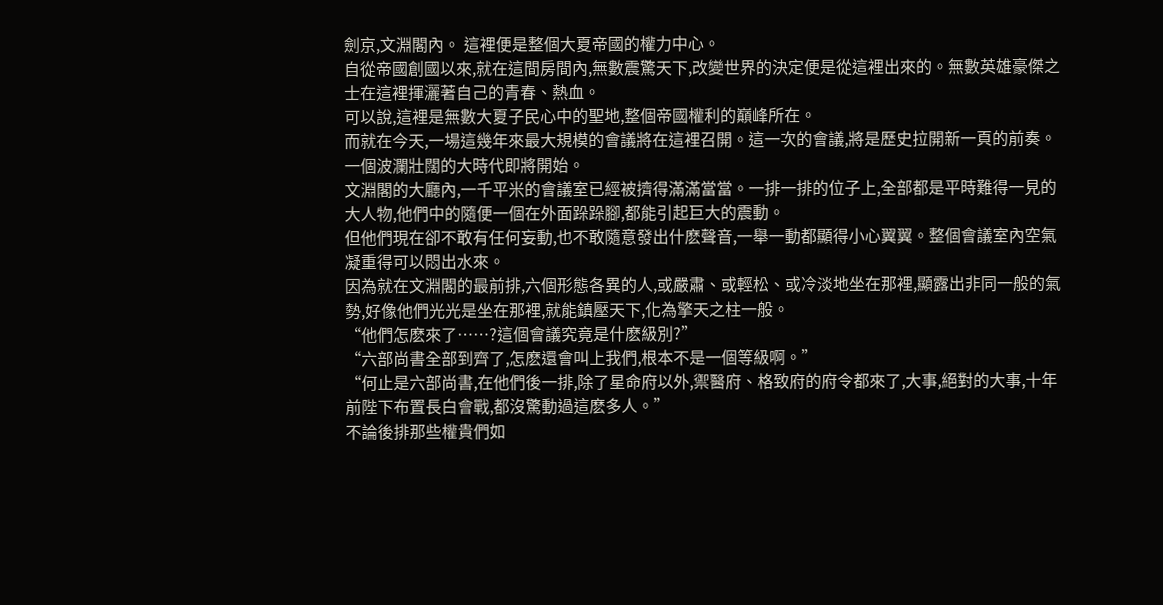劍京,文淵閣內。 這裡便是整個大夏帝國的權力中心。
自從帝國創國以來,就在這間房間內,無數震驚天下,改變世界的決定便是從這裡出來的。無數英雄豪傑之士在這裡揮灑著自己的青春、熱血。
可以說,這裡是無數大夏子民心中的聖地,整個帝國權利的巔峰所在。
而就在今天,一場這幾年來最大規模的會議將在這裡召開。這一次的會議,將是歷史拉開新一頁的前奏。
一個波瀾壯闊的大時代即將開始。
文淵閣的大廳內,一千平米的會議室已經被擠得滿滿當當。一排一排的位子上,全部都是平時難得一見的大人物,他們中的隨便一個在外面跺跺腳,都能引起巨大的震動。
但他們現在卻不敢有任何妄動,也不敢隨意發出什麽聲音,一舉一動都顯得小心翼翼。整個會議室內空氣凝重得可以悶出水來。
因為就在文淵閣的最前排,六個形態各異的人,或嚴肅、或輕松、或冷淡地坐在那裡,顯露出非同一般的氣勢,好像他們光光是坐在那裡,就能鎮壓天下,化為擎天之柱一般。
“他們怎麽來了……?這個會議究竟是什麽級別?”
“六部尚書全部到齊了,怎麽還會叫上我們,根本不是一個等級啊。”
“何止是六部尚書,在他們後一排,除了星命府以外,禦醫府、格致府的府令都來了,大事,絕對的大事,十年前陛下布置長白會戰,都沒驚動過這麽多人。”
不論後排那些權貴們如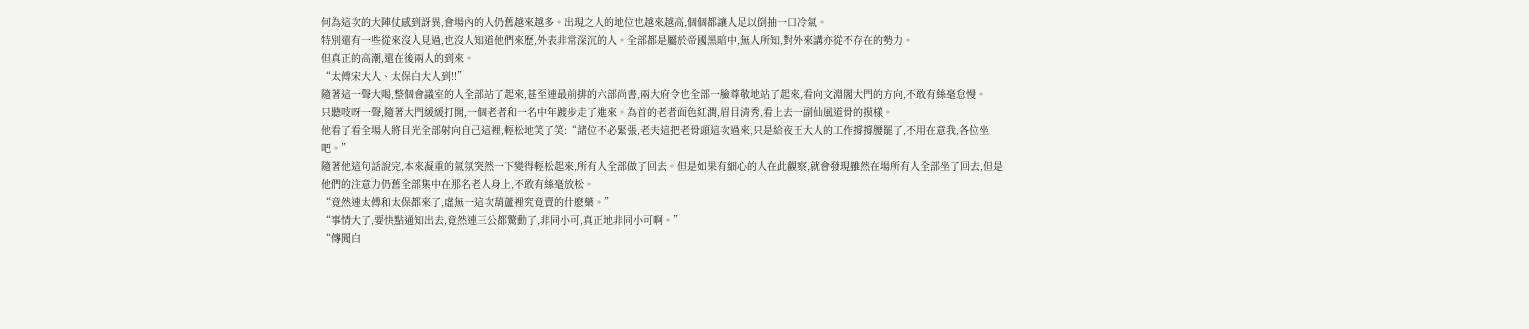何為這次的大陣仗感到訝異,會場內的人仍舊越來越多。出現之人的地位也越來越高,個個都讓人足以倒抽一口冷氣。
特別還有一些從來沒人見過,也沒人知道他們來歷,外表非常深沉的人。全部都是屬於帝國黑暗中,無人所知,對外來講亦從不存在的勢力。
但真正的高潮,還在後兩人的到來。
“太傅宋大人、太保白大人到!!”
隨著這一聲大喝,整個會議室的人全部站了起來,甚至連最前排的六部尚書,兩大府令也全部一臉尊敬地站了起來,看向文淵閣大門的方向,不敢有絲毫怠慢。
只聽吱呀一聲,隨著大門緩緩打開,一個老者和一名中年踱步走了進來。為首的老者面色紅潤,眉目清秀,看上去一副仙風道骨的摸樣。
他看了看全場人將目光全部射向自己這裡,輕松地笑了笑:“諸位不必緊張,老夫這把老骨頭這次過來,只是給夜王大人的工作撐撐腰罷了,不用在意我,各位坐吧。”
隨著他這句話說完,本來凝重的氣氛突然一下變得輕松起來,所有人全部做了回去。但是如果有細心的人在此觀察,就會發現雖然在場所有人全部坐了回去,但是他們的注意力仍舊全部集中在那名老人身上,不敢有絲毫放松。
“竟然連太傅和太保都來了,虛無一這次葫蘆裡究竟賣的什麽藥。”
“事情大了,要快點通知出去,竟然連三公都驚動了,非同小可,真正地非同小可啊。”
“傳聞白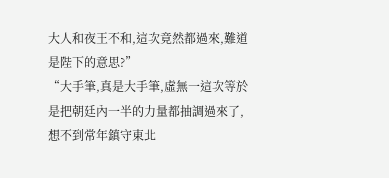大人和夜王不和,這次竟然都過來,難道是陛下的意思?”
“大手筆,真是大手筆,虛無一這次等於是把朝廷內一半的力量都抽調過來了,想不到常年鎮守東北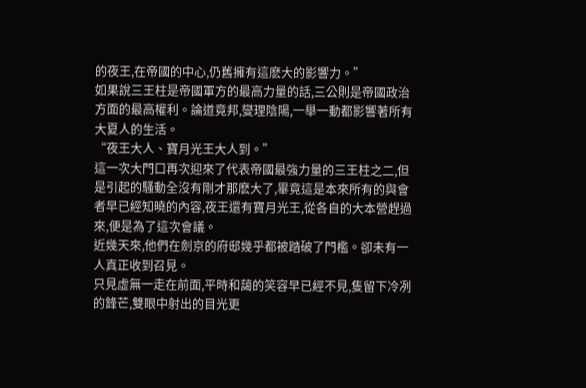的夜王,在帝國的中心,仍舊擁有這麽大的影響力。”
如果說三王柱是帝國軍方的最高力量的話,三公則是帝國政治方面的最高權利。論道竟邦,燮理陰陽,一舉一動都影響著所有大夏人的生活。
“夜王大人、寶月光王大人到。”
這一次大門口再次迎來了代表帝國最強力量的三王柱之二,但是引起的騷動全沒有剛才那麽大了,畢竟這是本來所有的與會者早已經知曉的內容,夜王還有寶月光王,從各自的大本營趕過來,便是為了這次會議。
近幾天來,他們在劍京的府邸幾乎都被踏破了門檻。卻未有一人真正收到召見。
只見虛無一走在前面,平時和藹的笑容早已經不見,隻留下冷冽的鋒芒,雙眼中射出的目光更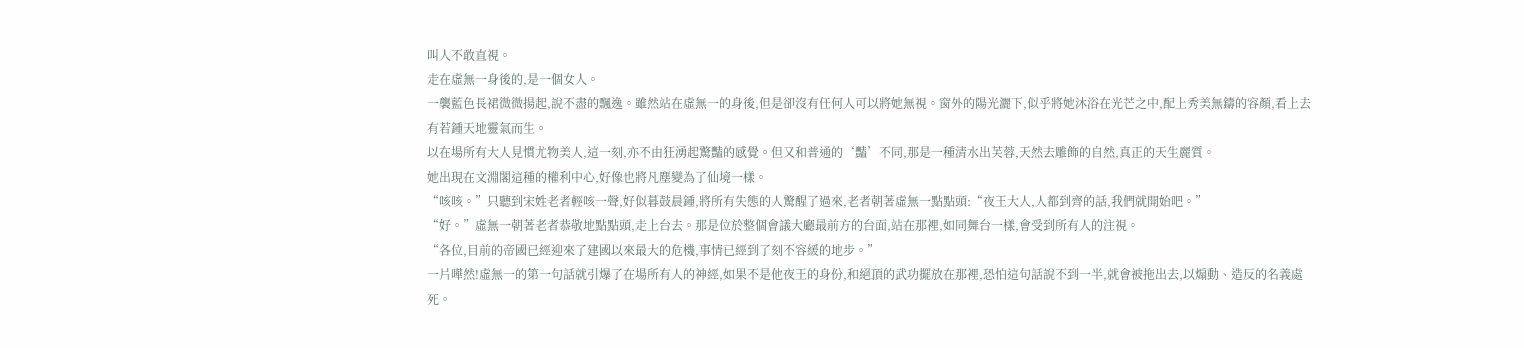叫人不敢直視。
走在虛無一身後的,是一個女人。
一襲藍色長裙微微揚起,說不盡的飄逸。雖然站在虛無一的身後,但是卻沒有任何人可以將她無視。窗外的陽光灑下,似乎將她沐浴在光芒之中,配上秀美無鑄的容顏,看上去有若鍾天地靈氣而生。
以在場所有大人見慣尤物美人,這一刻,亦不由狂湧起驚豔的感覺。但又和普通的‘豔’不同,那是一種清水出芙蓉,天然去雕飾的自然,真正的天生麗質。
她出現在文淵閣這種的權利中心,好像也將凡塵變為了仙境一樣。
“咳咳。”只聽到宋姓老者輕咳一聲,好似暮鼓晨鍾,將所有失態的人驚醒了過來,老者朝著虛無一點點頭:“夜王大人,人都到齊的話,我們就開始吧。”
“好。”虛無一朝著老者恭敬地點點頭,走上台去。那是位於整個會議大廳最前方的台面,站在那裡,如同舞台一樣,會受到所有人的注視。
“各位,目前的帝國已經迎來了建國以來最大的危機,事情已經到了刻不容緩的地步。”
一片嘩然!虛無一的第一句話就引爆了在場所有人的神經,如果不是他夜王的身份,和絕頂的武功擺放在那裡,恐怕這句話說不到一半,就會被拖出去,以煽動、造反的名義處死。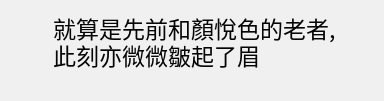就算是先前和顏悅色的老者,此刻亦微微皺起了眉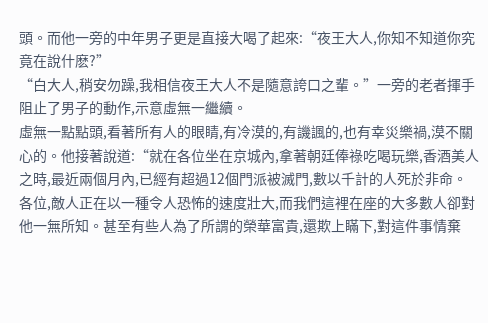頭。而他一旁的中年男子更是直接大喝了起來:“夜王大人,你知不知道你究竟在說什麽?”
“白大人,稍安勿躁,我相信夜王大人不是隨意誇口之輩。”一旁的老者揮手阻止了男子的動作,示意虛無一繼續。
虛無一點點頭,看著所有人的眼睛,有冷漠的,有譏諷的,也有幸災樂禍,漠不關心的。他接著說道:“就在各位坐在京城內,拿著朝廷俸祿吃喝玩樂,香酒美人之時,最近兩個月內,已經有超過12個門派被滅門,數以千計的人死於非命。
各位,敵人正在以一種令人恐怖的速度壯大,而我們這裡在座的大多數人卻對他一無所知。甚至有些人為了所謂的榮華富貴,還欺上瞞下,對這件事情棄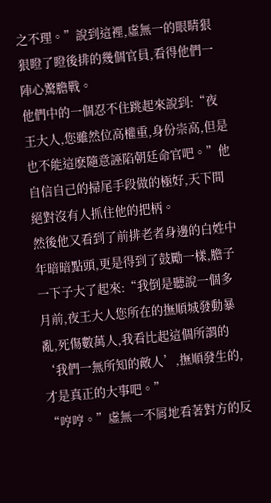之不理。”說到這裡,虛無一的眼睛狠狠瞪了瞪後排的幾個官員,看得他們一陣心驚膽戰。
他們中的一個忍不住跳起來說到:“夜王大人,您雖然位高權重,身份崇高,但是也不能這麽隨意誣陷朝廷命官吧。”他自信自己的掃尾手段做的極好,天下間絕對沒有人抓住他的把柄。
然後他又看到了前排老者身邊的白姓中年暗暗點頭,更是得到了鼓勵一樣,膽子一下子大了起來:“我倒是聽說一個多月前,夜王大人您所在的撫順城發動暴亂,死傷數萬人,我看比起這個所謂的‘我們一無所知的敵人’,撫順發生的,才是真正的大事吧。”
“哼哼。”虛無一不屑地看著對方的反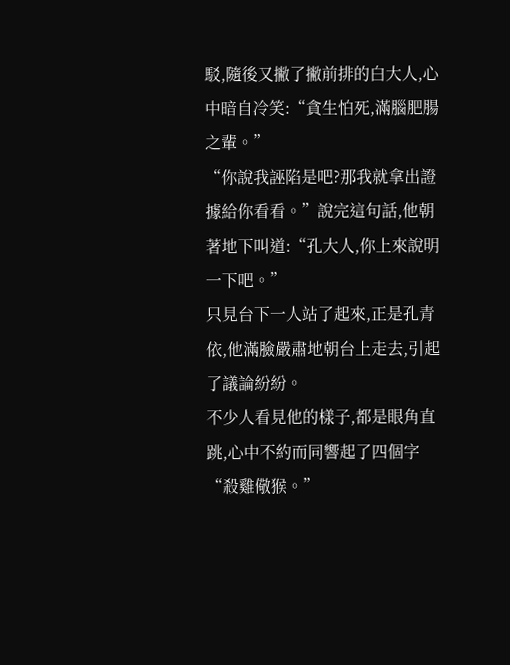駁,隨後又撇了撇前排的白大人,心中暗自冷笑:“貪生怕死,滿腦肥腸之輩。”
“你說我誣陷是吧?那我就拿出證據給你看看。”說完這句話,他朝著地下叫道:“孔大人,你上來說明一下吧。”
只見台下一人站了起來,正是孔青依,他滿臉嚴肅地朝台上走去,引起了議論紛紛。
不少人看見他的樣子,都是眼角直跳,心中不約而同響起了四個字
“殺雞儆猴。”